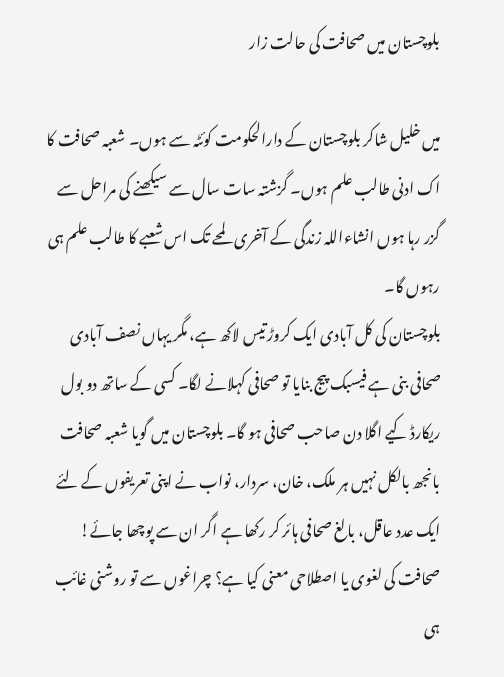بلوچستان میں صحافت کی حالت زار

میں خلیل شاکر بلوچستان کے دارالحکومت کوئٹہ سے ہوں۔ شعبہ صحافت کا اک ادنی طالب علم ہوں۔ گزشتہ سات سال سے سیکھنے کی مراحل سے گزر رہا ہوں انشاءاللہ زندگی کے آخری لمحے تک اس شعبے کا طالب علم ہی رہوں گا۔
بلوچستان کی کل آبادی ایک کروڑ تیس لاکھ ہے، مگر یہاں نصف آبادی صحافی بنی ہے فیسبک پیج بنایا تو صحافی کہلانے لگا۔ کسی کے ساتھ دو بول ریکارڈ کیے اگلا دن صاحب صحافی ہو گا۔ بلوچستان میں گویا شعبہ صحافت بانجھ بالکل نہیں ہر ملک، خان، سردار، نواب نے اپنی تعریفوں کے لئے ایک عدد عاقل، بالغ صحافی ہائر کر رکھا ہے اگر ان سے پوچھا جائے! صحافت کی لغوی یا اصطلاحی معنی کیا ہے؟ چراغوں سے تو روشنی غائب ہی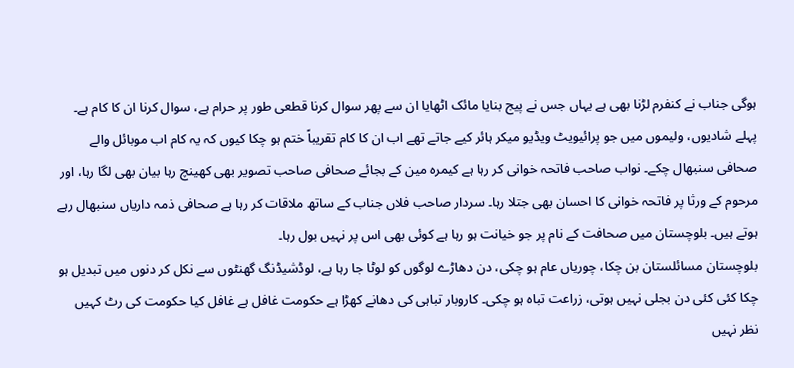ہوگی جناب نے کنفرم لڑنا بھی ہے یہاں جس نے پیج بنایا مائک اٹھایا ان سے پھر سوال کرنا قطعی طور پر حرام ہے، سوال کرنا ان کا کام ہے۔
پہلے شادیوں، ولیموں میں جو پرائیویٹ ویڈیو میکر ہائر کیے جاتے تھے اب ان کا کام تقریباً ختم ہو چکا کیوں کہ یہ کام اب موبائل والے صحافی سنبھال چکے۔ نواب صاحب فاتحہ خوانی کر رہا ہے کیمرہ مین کے بجائے صحافی صاحب تصویر بھی کھینچ رہا بیان بھی لگا رہا، اور مرحوم کے ورثا پر فاتحہ خوانی کا احسان بھی جتلا رہا۔ سردار صاحب فلاں جناب کے ساتھ ملاقات کر رہا ہے صحافی ذمہ داریاں سنبھال رہے ہوتے ہیں۔ بلوچستان میں صحافت کے نام پر جو خیانت ہو رہا ہے کوئی بھی اس پر نہیں بول رہا۔
بلوچستان مسائلستان بن چکا، چوریاں عام ہو چکی، دن دھاڑے لوگوں کو لوٹا جا رہا ہے، لوڈشیڈنگ گھنٹوں سے نکل کر دنوں میں تبدیل ہو چکا کئی کئی دن بجلی نہیں ہوتی، زراعت تباہ ہو چکی۔ کاروبار تباہی کی دھانے کھڑا ہے حکومت غافل ہے غافل کیا حکومت کی رٹ کہیں نظر نہیں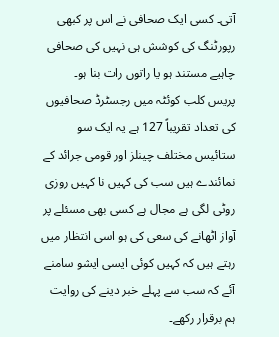آتی۔ کسی ایک صحافی نے اس پر کبھی رپورٹنگ کی کوشش ہی نہیں کی صحافی چاہیے مستند ہو یا راتوں رات بنا ہو۔
پریس کلب کوئٹہ میں رجسٹرڈ صحافیوں کی تعداد تقریباً 127 ہے یہ ایک سو ستائیس مختلف چینلز اور قومی جرائد کے نمائندے ہیں سب کی کہیں نا کہیں روزی روٹی لگی ہے مجال ہے کسی بھی مسئلے پر آواز اٹھانے کی سعی کی ہو اسی انتظار میں رہتے ہیں کہ کہیں کوئی ایسی ایشو سامنے آئے کہ سب سے پہلے خبر دینے کی روایت ہم برقرار رکھے۔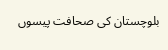بلوچستان کی صحافت پیسوں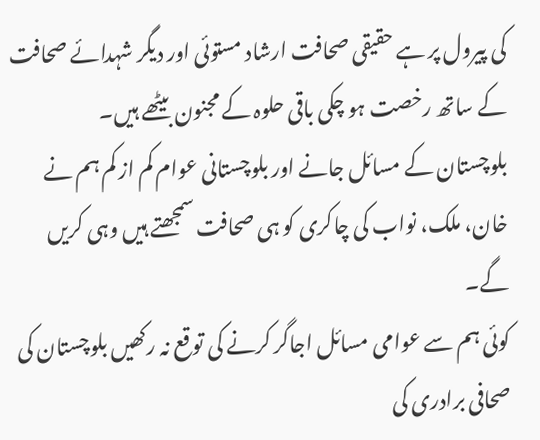کی پیرول پر ہے حقیقی صحافت ارشاد مستوئی اور دیگر شہدائے صحافت کے ساتھ رخصت ہو چکی باقی حلوہ کے مجنون بیٹھے ہیں۔
بلوچستان کے مسائل جانے اور بلوچستانی عوام کم از کم ہم نے خان، ملک، نواب کی چاکری کو ہی صحافت سمجھتے ہیں وہی کریں گے۔
کوئی ہم سے عوامی مسائل اجاگر کرنے کی توقع نہ رکھیں بلوچستان کی صحافی برادری کی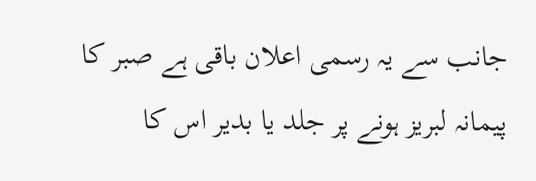جانب سے یہ رسمی اعلان باقی ہے صبر کا پیمانہ لبریز ہونے پر جلد یا بدیر اس کا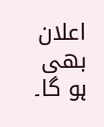اعلان بھی ہو گا۔